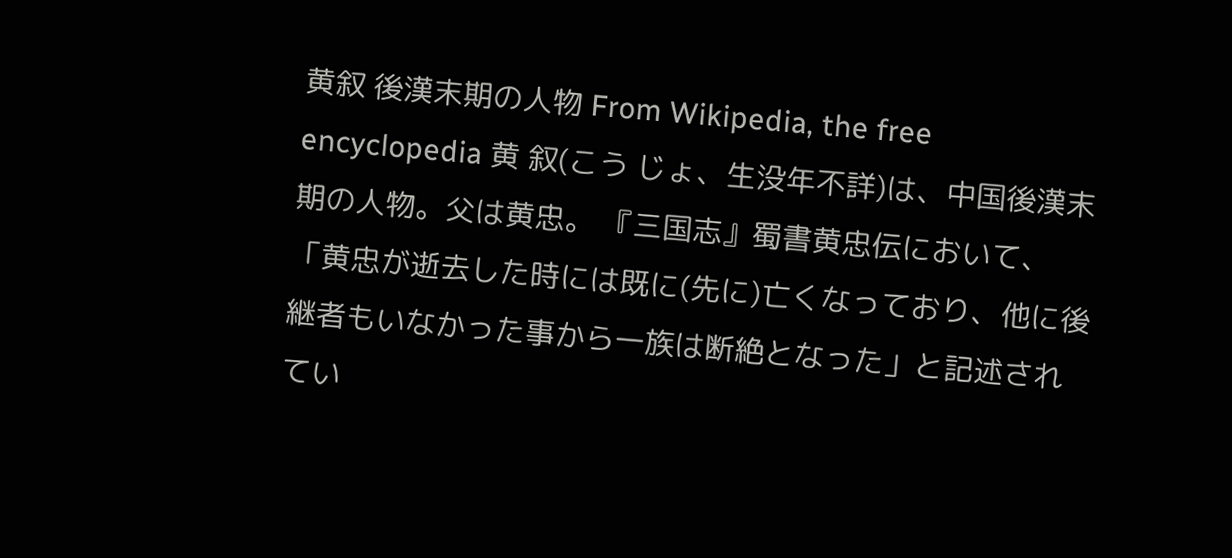黄叙 後漢末期の人物 From Wikipedia, the free encyclopedia 黄 叙(こう じょ、生没年不詳)は、中国後漢末期の人物。父は黄忠。 『三国志』蜀書黄忠伝において、「黄忠が逝去した時には既に(先に)亡くなっており、他に後継者もいなかった事から一族は断絶となった」と記述されてい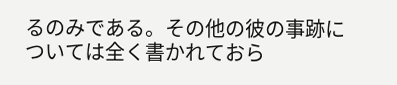るのみである。その他の彼の事跡については全く書かれておら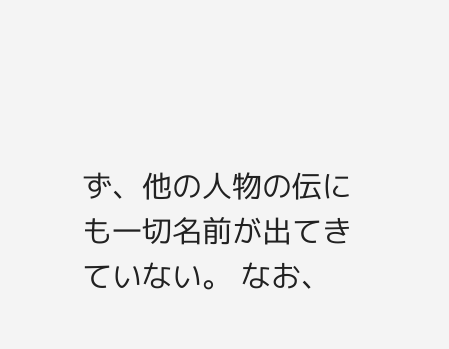ず、他の人物の伝にも一切名前が出てきていない。 なお、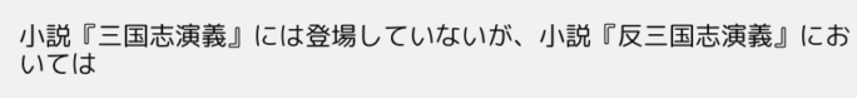小説『三国志演義』には登場していないが、小説『反三国志演義』においては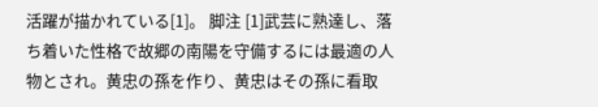活躍が描かれている[1]。 脚注 [1]武芸に熟達し、落ち着いた性格で故郷の南陽を守備するには最適の人物とされ。黄忠の孫を作り、黄忠はその孫に看取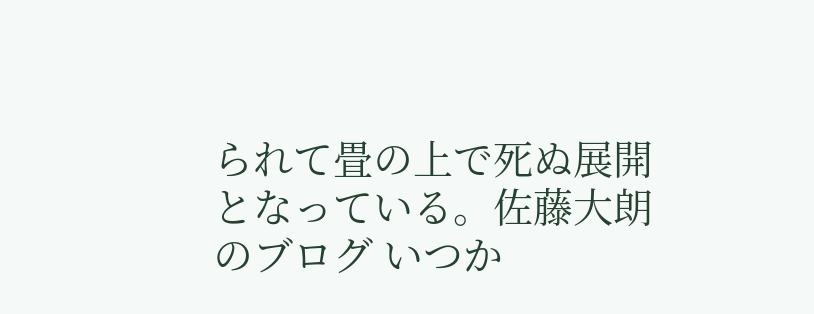られて畳の上で死ぬ展開となっている。佐藤大朗のブログ いつか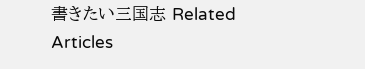書きたい三国志 Related Articles